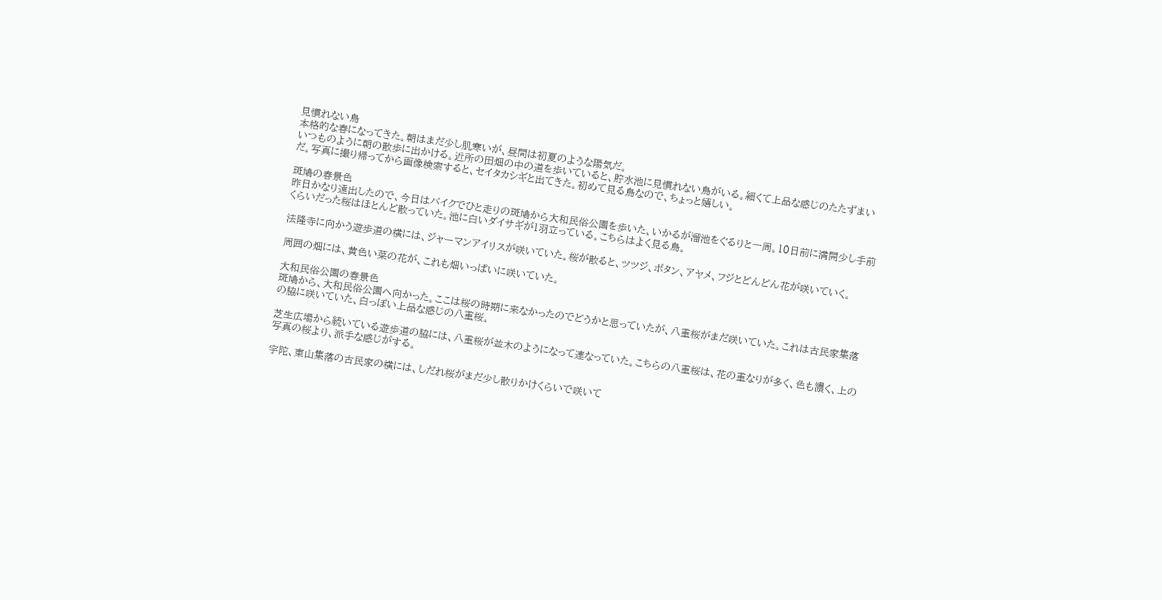見慣れない鳥
本格的な春になってきた。朝はまだ少し肌寒いが、昼間は初夏のような陽気だ。
いつものように朝の散歩に出かける。近所の田畑の中の道を歩いていると、貯水池に見慣れない鳥がいる。細くて上品な感じのたたずまいだ。写真に撮り帰ってから画像検索すると、セイタカシギと出てきた。初めて見る鳥なので、ちょっと嬉しい。

斑鳩の春景色
昨日かなり遠出したので、今日はバイクでひと走りの斑鳩から大和民俗公園を歩いた、いかるが溜池をぐるりと一周。10日前に満開少し手前くらいだった桜はほとんど散っていた。池に白いダイサギが1羽立っている。こちらはよく見る鳥。

法隆寺に向かう遊歩道の横には、ジャーマンアイリスが咲いていた。桜が散ると、ツツジ、ボタン、アヤメ、フジとどんどん花が咲いていく。

周囲の畑には、黄色い菜の花が、これも畑いっぱいに咲いていた。

大和民俗公園の春景色
斑鳩から、大和民俗公園へ向かった。ここは桜の時期に来なかったのでどうかと思っていたが、八重桜がまだ咲いていた。これは古民家集落の脇に咲いていた、白っぽい上品な感じの八重桜。

芝生広場から続いている遊歩道の脇には、八重桜が並木のようになって連なっていた。こちらの八重桜は、花の重なりが多く、色も濃く、上の写真の桜より、派手な感じがする。

宇陀、東山集落の古民家の横には、しだれ桜がまだ少し散りかけくらいで咲いて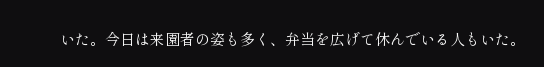いた。今日は来園者の姿も多く、弁当を広げて休んでいる人もいた。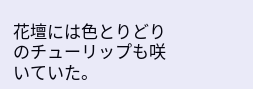花壇には色とりどりのチューリップも咲いていた。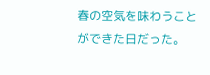春の空気を味わうことができた日だった。